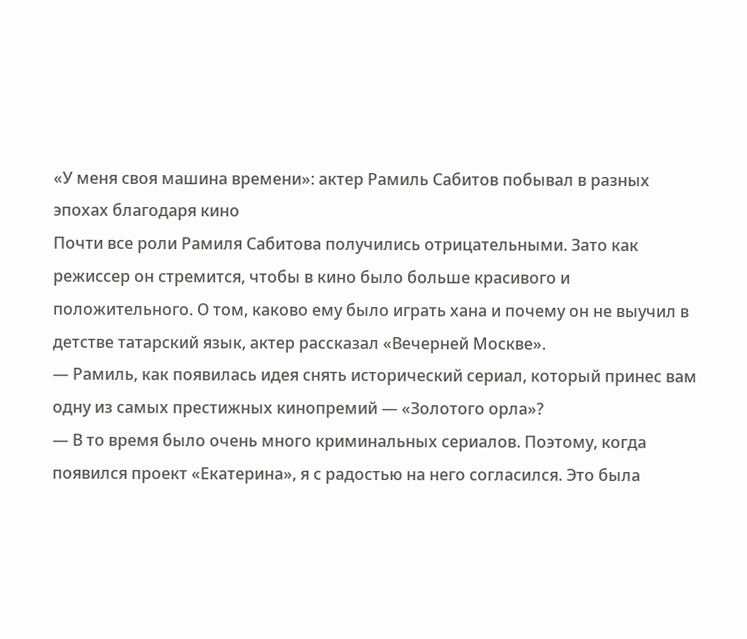«У меня своя машина времени»: актер Рамиль Сабитов побывал в разных эпохах благодаря кино
Почти все роли Рамиля Сабитова получились отрицательными. Зато как режиссер он стремится, чтобы в кино было больше красивого и положительного. О том, каково ему было играть хана и почему он не выучил в детстве татарский язык, актер рассказал «Вечерней Москве».
— Рамиль, как появилась идея снять исторический сериал, который принес вам одну из самых престижных кинопремий — «Золотого орла»?
— В то время было очень много криминальных сериалов. Поэтому, когда появился проект «Екатерина», я с радостью на него согласился. Это была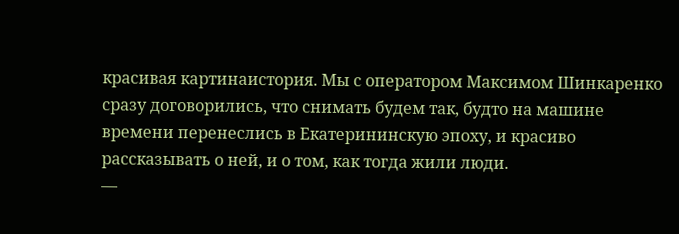красивая картинаистория. Мы с оператором Максимом Шинкаренко сразу договорились, что снимать будем так, будто на машине времени перенеслись в Екатерининскую эпоху, и красиво рассказывать о ней, и о том, как тогда жили люди.
—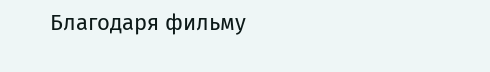Благодаря фильму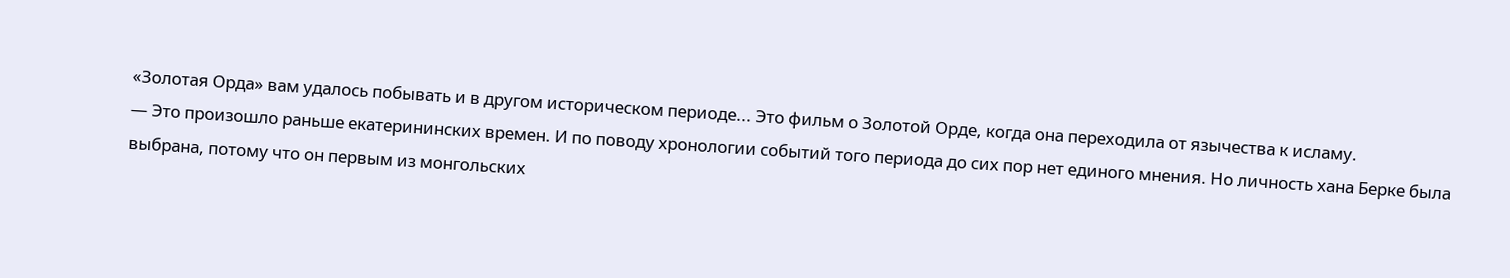«Золотая Орда» вам удалось побывать и в другом историческом периоде... Это фильм о Золотой Орде, когда она переходила от язычества к исламу.
— Это произошло раньше екатерининских времен. И по поводу хронологии событий того периода до сих пор нет единого мнения. Но личность хана Берке была выбрана, потому что он первым из монгольских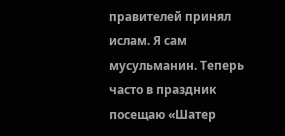правителей принял ислам. Я сам мусульманин. Теперь часто в праздник посещаю «Шатер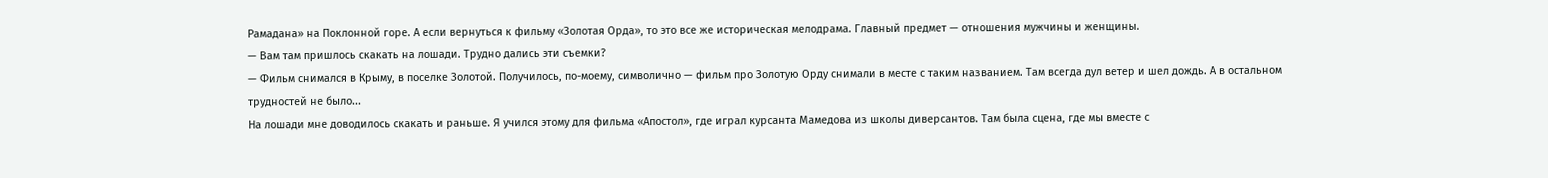Рамадана» на Поклонной горе. А если вернуться к фильму «Золотая Орда», то это все же историческая мелодрама. Главный предмет — отношения мужчины и женщины.
— Вам там пришлось скакать на лошади. Трудно дались эти съемки?
— Фильм снимался в Крыму, в поселке Золотой. Получилось, по-моему, символично — фильм про Золотую Орду снимали в месте с таким названием. Там всегда дул ветер и шел дождь. А в остальном трудностей не было...
На лошади мне доводилось скакать и раньше. Я учился этому для фильма «Апостол», где играл курсанта Мамедова из школы диверсантов. Там была сцена, где мы вместе с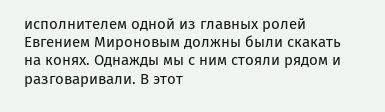исполнителем одной из главных ролей Евгением Мироновым должны были скакать на конях. Однажды мы с ним стояли рядом и разговаривали. В этот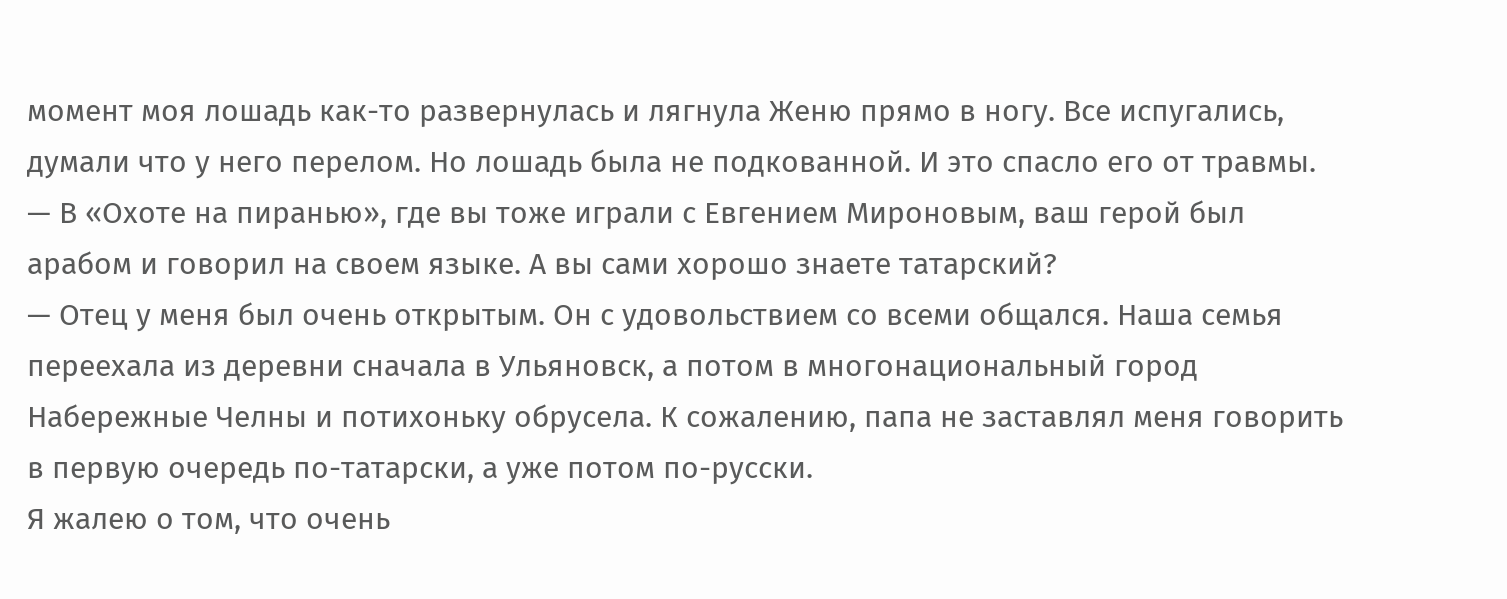момент моя лошадь как-то развернулась и лягнула Женю прямо в ногу. Все испугались, думали что у него перелом. Но лошадь была не подкованной. И это спасло его от травмы.
— В «Охоте на пиранью», где вы тоже играли с Евгением Мироновым, ваш герой был арабом и говорил на своем языке. А вы сами хорошо знаете татарский?
— Отец у меня был очень открытым. Он с удовольствием со всеми общался. Наша семья переехала из деревни сначала в Ульяновск, а потом в многонациональный город Набережные Челны и потихоньку обрусела. К сожалению, папа не заставлял меня говорить в первую очередь по-татарски, а уже потом по-русски.
Я жалею о том, что очень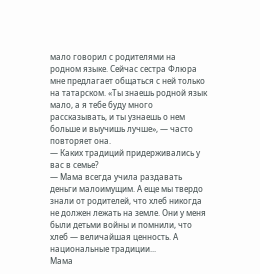мало говорил с родителями на родном языке. Сейчас сестра Флюра мне предлагает общаться с ней только на татарском. «Ты знаешь родной язык мало, а я тебе буду много рассказывать, и ты узнаешь о нем больше и выучишь лучше», — часто повторяет она.
— Каких традиций придерживались у вас в семье?
— Мама всегда учила раздавать деньги малоимущим. А еще мы твердо знали от родителей, что хлеб никогда не должен лежать на земле. Они у меня были детьми войны и помнили, что хлеб — величайшая ценность. А национальные традиции...
Мама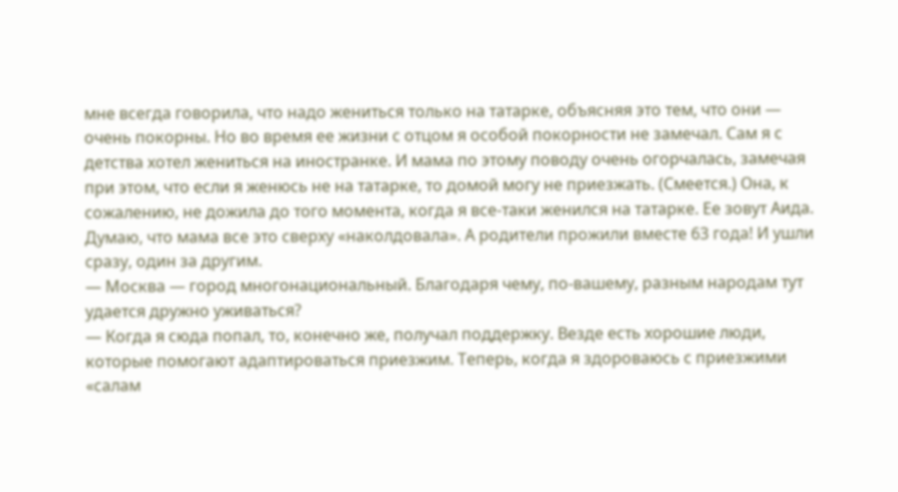мне всегда говорила, что надо жениться только на татарке, объясняя это тем, что они — очень покорны. Но во время ее жизни с отцом я особой покорности не замечал. Сам я с детства хотел жениться на иностранке. И мама по этому поводу очень огорчалась, замечая при этом, что если я женюсь не на татарке, то домой могу не приезжать. (Смеется.) Она, к сожалению, не дожила до того момента, когда я все-таки женился на татарке. Ее зовут Аида. Думаю, что мама все это сверху «наколдовала». А родители прожили вместе 63 года! И ушли сразу, один за другим.
— Москва — город многонациональный. Благодаря чему, по-вашему, разным народам тут удается дружно уживаться?
— Когда я сюда попал, то, конечно же, получал поддержку. Везде есть хорошие люди, которые помогают адаптироваться приезжим. Теперь, когда я здороваюсь с приезжими «салам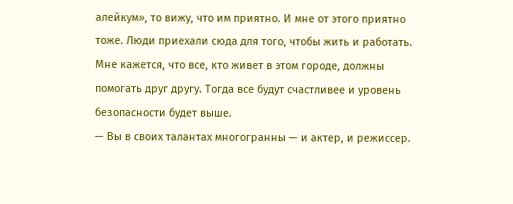алейкум», то вижу, что им приятно. И мне от этого приятно тоже. Люди приехали сюда для того, чтобы жить и работать. Мне кажется, что все, кто живет в этом городе, должны помогать друг другу. Тогда все будут счастливее и уровень безопасности будет выше.
— Вы в своих талантах многогранны — и актер, и режиссер.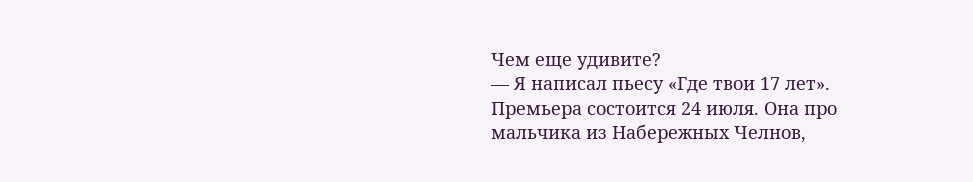Чем еще удивите?
— Я написал пьесу «Где твои 17 лет». Премьера состоится 24 июля. Она про мальчика из Набережных Челнов,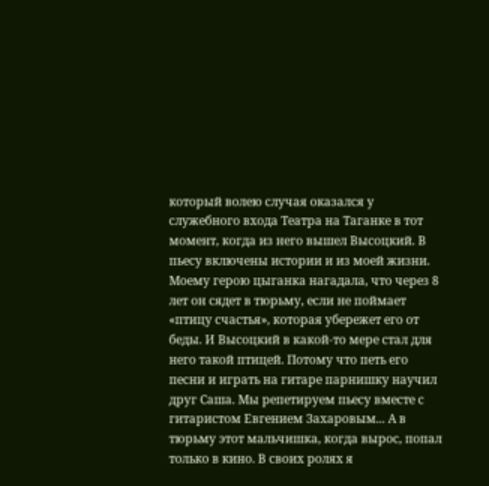который волею случая оказался у служебного входа Театра на Таганке в тот момент, когда из него вышел Высоцкий. В пьесу включены истории и из моей жизни.
Моему герою цыганка нагадала, что через 8 лет он сядет в тюрьму, если не поймает «птицу счастья», которая убережет его от беды. И Высоцкий в какой-то мере стал для него такой птицей. Потому что петь его песни и играть на гитаре парнишку научил друг Саша. Мы репетируем пьесу вместе с гитаристом Евгением Захаровым... А в тюрьму этот мальчишка, когда вырос, попал только в кино. В своих ролях я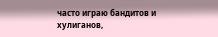часто играю бандитов и хулиганов,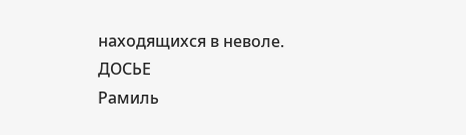находящихся в неволе.
ДОСЬЕ
Рамиль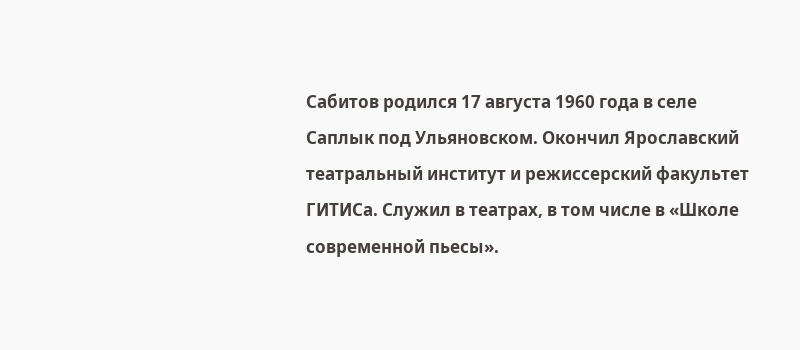Сабитов родился 17 августа 1960 года в селе Саплык под Ульяновском. Окончил Ярославский театральный институт и режиссерский факультет ГИТИСа. Служил в театрах, в том числе в «Школе современной пьесы».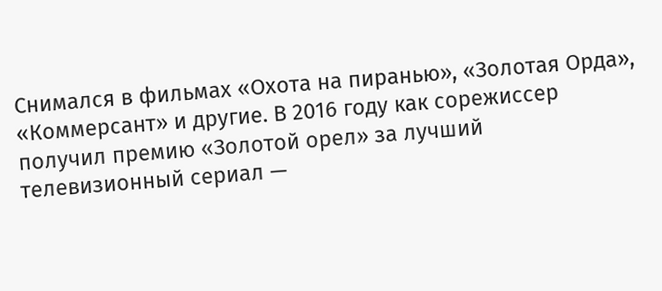Снимался в фильмах «Охота на пиранью», «Золотая Орда», «Коммерсант» и другие. В 2016 году как сорежиссер получил премию «Золотой орел» за лучший телевизионный сериал —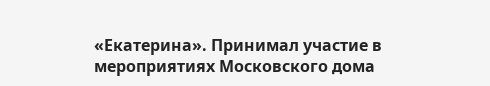«Екатерина». Принимал участие в мероприятиях Московского дома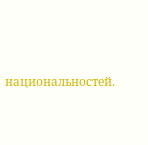национальностей.